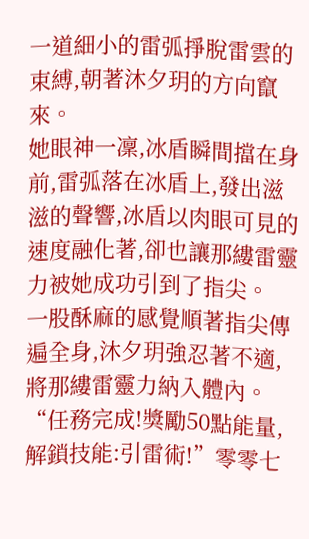一道細小的雷弧掙脫雷雲的束縛,朝著沐夕玥的方向竄來。
她眼神一凜,冰盾瞬間擋在身前,雷弧落在冰盾上,發出滋滋的聲響,冰盾以肉眼可見的速度融化著,卻也讓那縷雷靈力被她成功引到了指尖。
一股酥麻的感覺順著指尖傳遍全身,沐夕玥強忍著不適,將那縷雷靈力納入體內。
“任務完成!獎勵50點能量,解鎖技能:引雷術!”零零七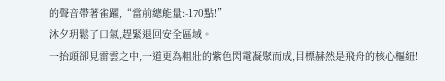的聲音帶著雀躍,“當前總能量:-170點!”
沐夕玥鬆了口氣,趕緊退回安全區域。
一抬頭卻見雷雲之中,一道更為粗壯的紫色閃電凝聚而成,目標赫然是飛舟的核心樞紐!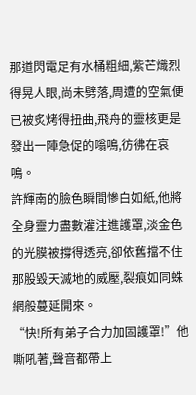那道閃電足有水桶粗細,紫芒熾烈得晃人眼,尚未劈落,周遭的空氣便已被炙烤得扭曲,飛舟的靈核更是發出一陣急促的嗡鳴,彷彿在哀鳴。
許輝南的臉色瞬間慘白如紙,他將全身靈力盡數灌注進護罩,淡金色的光膜被撐得透亮,卻依舊擋不住那股毀天滅地的威壓,裂痕如同蛛網般蔓延開來。
“快!所有弟子合力加固護罩!”他嘶吼著,聲音都帶上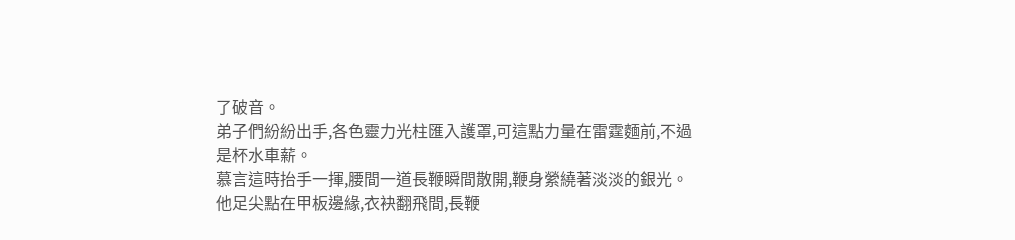了破音。
弟子們紛紛出手,各色靈力光柱匯入護罩,可這點力量在雷霆麵前,不過是杯水車薪。
慕言這時抬手一揮,腰間一道長鞭瞬間散開,鞭身縈繞著淡淡的銀光。
他足尖點在甲板邊緣,衣袂翻飛間,長鞭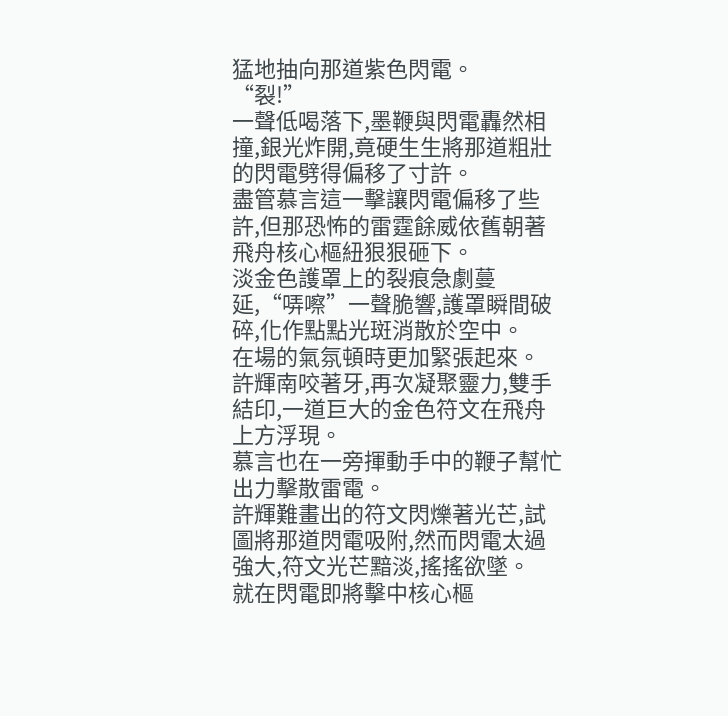猛地抽向那道紫色閃電。
“裂!”
一聲低喝落下,墨鞭與閃電轟然相撞,銀光炸開,竟硬生生將那道粗壯的閃電劈得偏移了寸許。
盡管慕言這一擊讓閃電偏移了些許,但那恐怖的雷霆餘威依舊朝著飛舟核心樞紐狠狠砸下。
淡金色護罩上的裂痕急劇蔓延,“哢嚓”一聲脆響,護罩瞬間破碎,化作點點光斑消散於空中。
在場的氣氛頓時更加緊張起來。
許輝南咬著牙,再次凝聚靈力,雙手結印,一道巨大的金色符文在飛舟上方浮現。
慕言也在一旁揮動手中的鞭子幫忙出力擊散雷電。
許輝難畫出的符文閃爍著光芒,試圖將那道閃電吸附,然而閃電太過強大,符文光芒黯淡,搖搖欲墜。
就在閃電即將擊中核心樞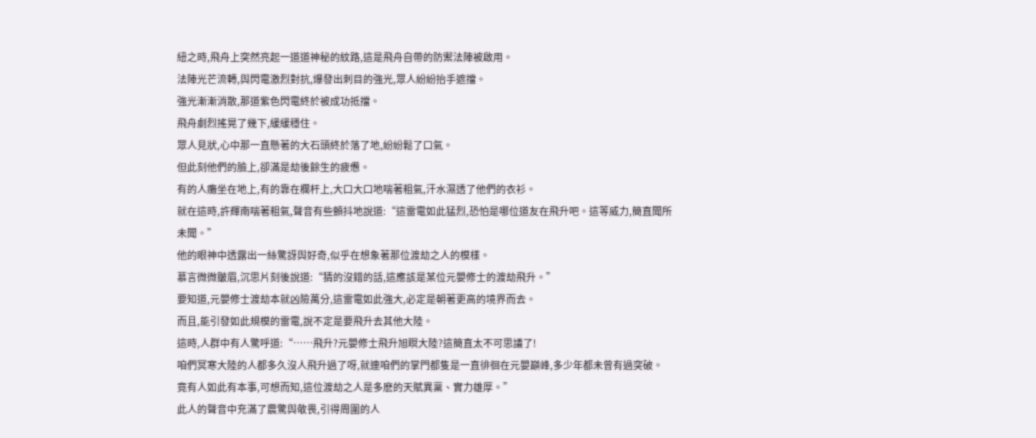紐之時,飛舟上突然亮起一道道神秘的紋路,這是飛舟自帶的防禦法陣被啟用。
法陣光芒流轉,與閃電激烈對抗,爆發出刺目的強光,眾人紛紛抬手遮擋。
強光漸漸消散,那道紫色閃電終於被成功抵擋。
飛舟劇烈搖晃了幾下,緩緩穩住。
眾人見狀,心中那一直懸著的大石頭終於落了地,紛紛鬆了口氣。
但此刻他們的臉上,卻滿是劫後餘生的疲憊。
有的人癱坐在地上,有的靠在欄杆上,大口大口地喘著粗氣,汗水濕透了他們的衣衫。
就在這時,許輝南喘著粗氣,聲音有些顫抖地說道:“這雷電如此猛烈,恐怕是哪位道友在飛升吧。這等威力,簡直聞所未聞。”
他的眼神中透露出一絲驚訝與好奇,似乎在想象著那位渡劫之人的模樣。
慕言微微皺眉,沉思片刻後說道:“猜的沒錯的話,這應該是某位元嬰修士的渡劫飛升。”
要知道,元嬰修士渡劫本就凶險萬分,這雷電如此強大,必定是朝著更高的境界而去。
而且,能引發如此規模的雷電,說不定是要飛升去其他大陸。
這時,人群中有人驚呼道:“……飛升?元嬰修士飛升旭瞑大陸?這簡直太不可思議了!
咱們冥寒大陸的人都多久沒人飛升過了呀,就連咱們的掌門都隻是一直徘徊在元嬰巔峰,多少年都未曾有過突破。
竟有人如此有本事,可想而知,這位渡劫之人是多麽的天賦異稟、實力雄厚。”
此人的聲音中充滿了震驚與敬畏,引得周圍的人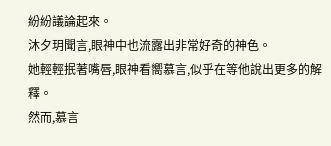紛紛議論起來。
沐夕玥聞言,眼神中也流露出非常好奇的神色。
她輕輕抿著嘴唇,眼神看嚮慕言,似乎在等他說出更多的解釋。
然而,慕言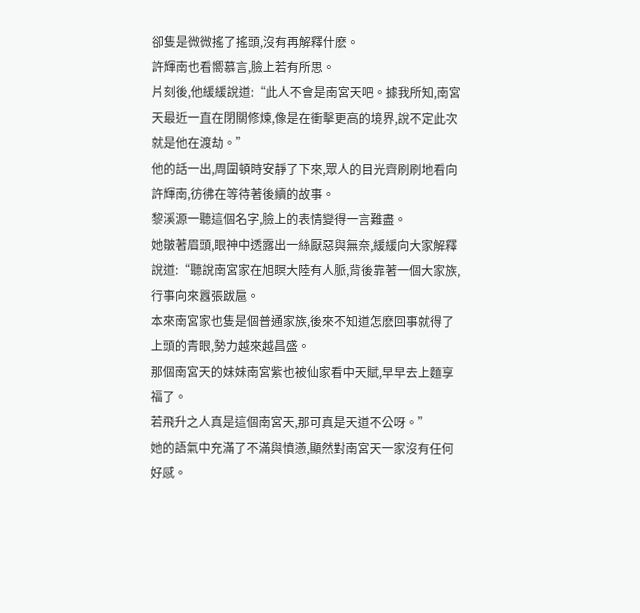卻隻是微微搖了搖頭,沒有再解釋什麽。
許輝南也看嚮慕言,臉上若有所思。
片刻後,他緩緩說道:“此人不會是南宮天吧。據我所知,南宮天最近一直在閉關修煉,像是在衝擊更高的境界,說不定此次就是他在渡劫。”
他的話一出,周圍頓時安靜了下來,眾人的目光齊刷刷地看向許輝南,彷彿在等待著後續的故事。
黎溪源一聽這個名字,臉上的表情變得一言難盡。
她皺著眉頭,眼神中透露出一絲厭惡與無奈,緩緩向大家解釋說道:“聽說南宮家在旭瞑大陸有人脈,背後靠著一個大家族,行事向來囂張跋扈。
本來南宮家也隻是個普通家族,後來不知道怎麽回事就得了上頭的青眼,勢力越來越昌盛。
那個南宮天的妹妹南宮紫也被仙家看中天賦,早早去上麵享福了。
若飛升之人真是這個南宮天,那可真是天道不公呀。”
她的語氣中充滿了不滿與憤懣,顯然對南宮天一家沒有任何好感。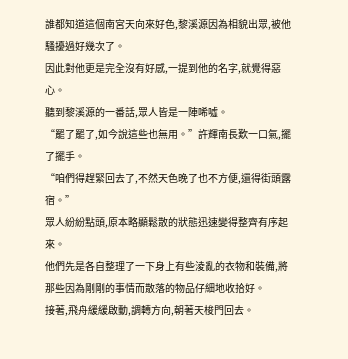誰都知道這個南宮天向來好色,黎溪源因為相貌出眾,被他騷擾過好幾次了。
因此對他更是完全沒有好感,一提到他的名字,就覺得惡心。
聽到黎溪源的一番話,眾人皆是一陣唏噓。
“罷了罷了,如今說這些也無用。”許輝南長歎一口氣,擺了擺手。
“咱們得趕緊回去了,不然天色晚了也不方便,還得街頭露宿。”
眾人紛紛點頭,原本略顯鬆散的狀態迅速變得整齊有序起來。
他們先是各自整理了一下身上有些淩亂的衣物和裝備,將那些因為剛剛的事情而散落的物品仔細地收拾好。
接著,飛舟緩緩啟動,調轉方向,朝著天梭門回去。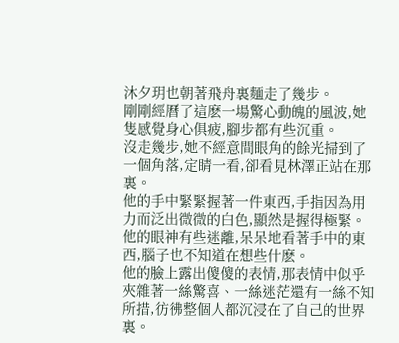沐夕玥也朝著飛舟裏麵走了幾步。
剛剛經曆了這麽一場驚心動魄的風波,她隻感覺身心俱疲,腳步都有些沉重。
沒走幾步,她不經意間眼角的餘光掃到了一個角落,定睛一看,卻看見林澤正站在那裏。
他的手中緊緊握著一件東西,手指因為用力而泛出微微的白色,顯然是握得極緊。
他的眼神有些迷離,呆呆地看著手中的東西,腦子也不知道在想些什麽。
他的臉上露出傻傻的表情,那表情中似乎夾雜著一絲驚喜、一絲迷茫還有一絲不知所措,彷彿整個人都沉浸在了自己的世界裏。